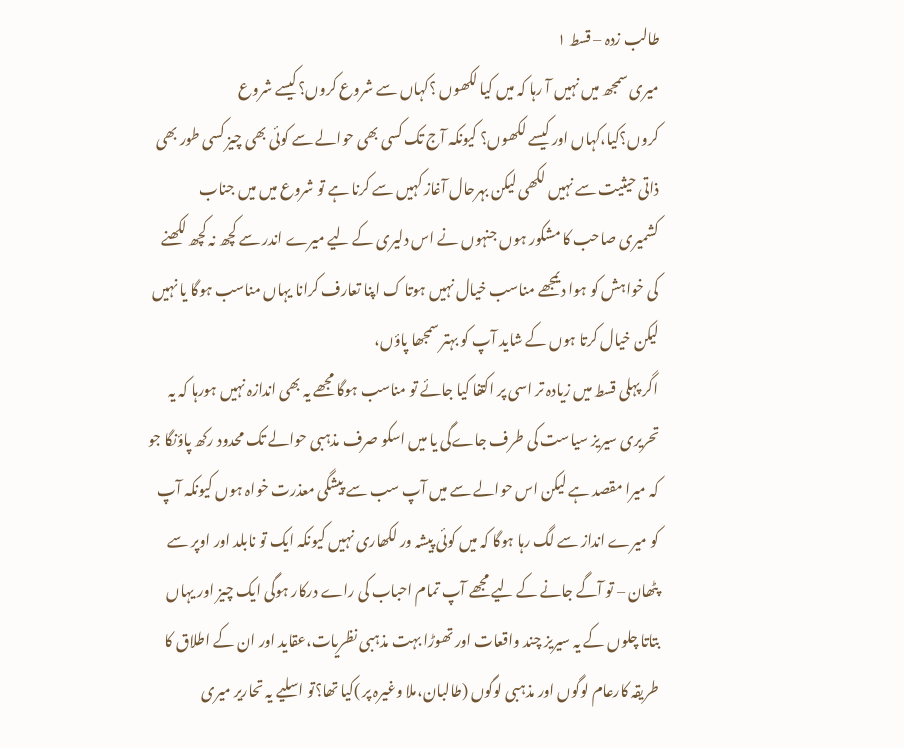طالب زدہ – قسط ١
میری سمجھ میں نہیں آ رہا کہ میں کیا لکھوں ؟کہاں سے شروع کروں؟کیسے شروع کروں؟کیا،کہاں اور کیسے لکھوں؟ کیونکہ آج تک کسی بھی حوالے سے کوئی بھی چیز کسی طور بھی ذاتی حیثیت سے نہیں لکھی لیکن بہرحال آغاز کہیں سے کرنا ہے تو شروع میں میں جناب کشمیری صاحب کا مشکور ہوں جنہوں نے اس دلیری کے لیے میرے اندر سے کچھ نہ کچھ لکھنے کی خواہش کو ہوا دیمجھے مناسب خیال نہیں ہوتا ک اپنا تعارف کرانا یہاں مناسب ہوگا یا نہیں لیکن خیال کرتا ہوں کے شاید آپ کو بہتر سمجھا پاؤں،
اگر پہلی قسط میں زیادہ تر اسی پر اکتفا کیا جائے تو مناسب ہوگا مجھے یہ بھی اندازہ نہیں ہورہا کہ یہ تحریری سیریز سیاست کی طرف جاےگی یا میں اسکو صرف مذہبی حوالے تک محدود رکھ پاؤنگا جو کہ میرا مقصد ہے لیکن اس حوالے سے میں آپ سب سے پیشگی معذرت خواہ ہوں کیونکہ آپ کو میرے انداز سے لگ رہا ہوگا کہ میں کوئی پیشہ ور لکھاری نہیں کیونکہ ایک تو نابلد اور اوپر سے پٹھان – تو آگے جانے کے لیے مجھے آپ تمام احباب کی راے درکار ہوگی ایک چیز اور یہاں بتاتا چلوں کے یہ سیریز چند واقعات اور تھوڑا بہت مذہبی نظریات،عقاید اور ان کے اطلاق کا طریقہ کارعام لوگوں اور مذہبی لوگوں (طالبان،ملا وغیرہ پر )کیا تھا؟تو اسلیے یہ تحاریر میری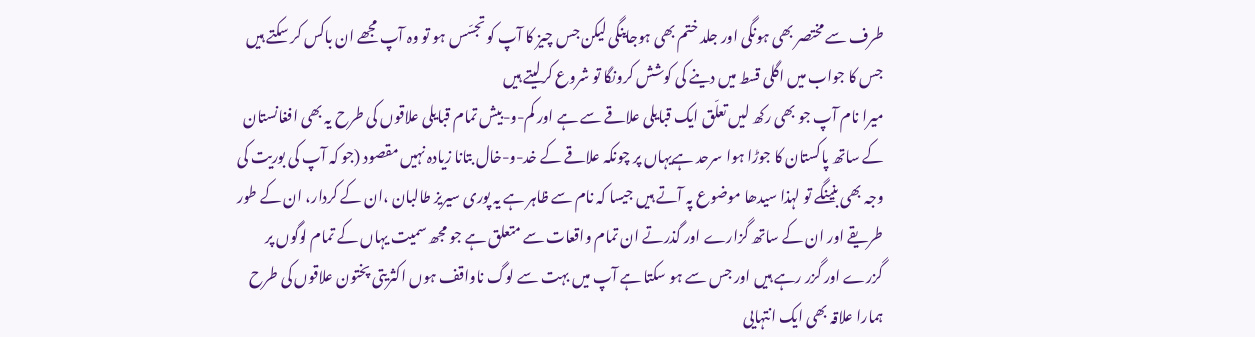طرف سے مختصر بھی ہونگی اور جلد ختم بھی ہوجاینگی لیکن جس چیز کا آپ کو تجسّس ہو تو وہ آپ مجھے ان باکس کر سکتے ہیں جس کا جواب میں اگلی قسط میں دینے کی کوشش کرونگا تو شروع کرلیتے ہیں
میرا نام آپ جو بھی رکھ لیں تعلّق ایک قبایلی علاقے سے ہے اور کم-و-بیش تمام قبایلی علاقوں کی طرح یہ بھی افغانستان کے ساتھ پاکستان کا جوڑا ہوا سرحد ہےیہاں پر چونکہ علاقے کے خد-و-خال بتانا زیادہ نہیں مقصود (جو کہ آپ کی بوریت کی وجہ بھی بنینگے تو لہذا سیدھا موضوع پہ آتے ہیں جیسا کہ نام سے ظاہر ہے یہ پوری سیریز طالبان ،ان کے کردار، ان کے طور طریقے اور ان کے ساتھ گزارے اور گذرتے ان تمام واقعات سے متعلق ہے جو مجھ سمیت یہاں کے تمام لوگوں پر گزرے اور گزر رہے ہیں اور جس سے ہو سکتا ہے آپ میں بہت سے لوگ ناواقف ہوں اکثریتی پختون علاقوں کی طرح ہمارا علاقہ بھی ایک انتہایی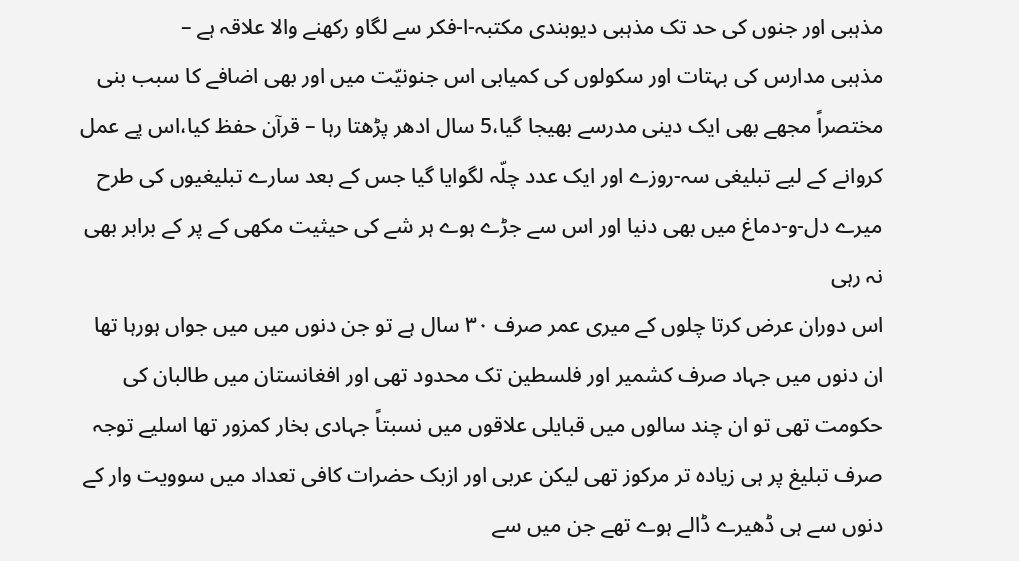مذہبی اور جنوں کی حد تک مذہبی دیوبندی مکتبہ-ا-فکر سے لگاو رکھنے والا علاقہ ہے –
مذہبی مدارس کی بہتات اور سکولوں کی کمیابی اس جنونیّت میں اور بھی اضافے کا سبب بنی مختصراً مجھے بھی ایک دینی مدرسے بھیجا گیا،5 سال ادھر پڑھتا رہا – قرآن حفظ کیا،اس پے عمل کروانے کے لیے تبلیغی سہ-روزے اور ایک عدد چلّہ لگوایا گیا جس کے بعد سارے تبلیغیوں کی طرح میرے دل-و-دماغ میں بھی دنیا اور اس سے جڑے ہوے ہر شے کی حیثیت مکھی کے پر کے برابر بھی نہ رہی
اس دوران عرض کرتا چلوں کے میری عمر صرف ٣٠ سال ہے تو جن دنوں میں میں جواں ہورہا تھا ان دنوں میں جہاد صرف کشمیر اور فلسطین تک محدود تھی اور افغانستان میں طالبان کی حکومت تھی تو ان چند سالوں میں قبایلی علاقوں میں نسبتاً جہادی بخار کمزور تھا اسلیے توجہ صرف تبلیغ پر ہی زیادہ تر مرکوز تھی لیکن عربی اور ازبک حضرات کافی تعداد میں سوویت وار کے دنوں سے ہی ڈھیرے ڈالے ہوے تھے جن میں سے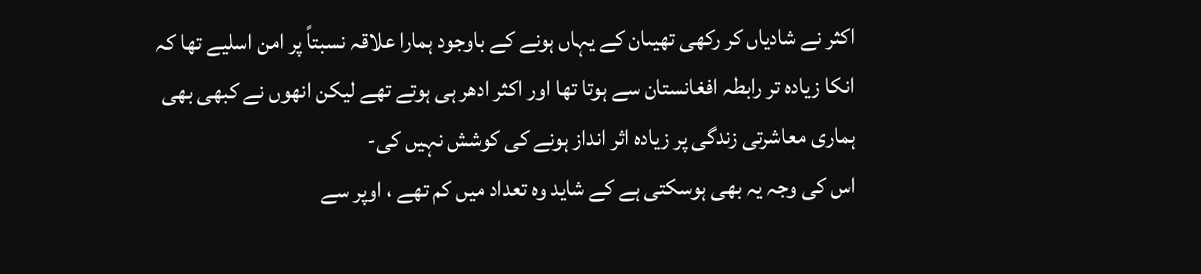اکثر نے شادیاں کر رکھی تھیںان کے یہاں ہونے کے باوجود ہمارا علاقہ نسبتاً پر امن اسلیے تھا کہ انکا زیادہ تر رابطہ افغانستان سے ہوتا تھا اور اکثر ادھر ہی ہوتے تھے لیکن انھوں نے کبھی بھی ہماری معاشرتی زندگی پر زیادہ اثر انداز ہونے کی کوشش نہیں کی-
اس کی وجہ یہ بھی ہوسکتی ہے کے شاید وہ تعداد میں کم تھے ، اوپر سے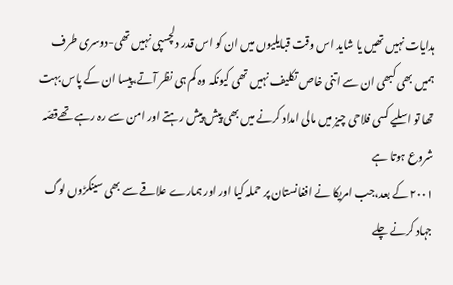ہدایات نہیں تھیں یا شاید اس وقت قبایلیوں میں ان کو اس قدر دلچسپی نہیں تھی-دوسری طرف ہمیں بھی کبھی ان سے اتنی خاص تکلیف نہیں تھی کیونکہ وہ کم ہی نظر آتے،پیسا ان کے پاس بہت تھا تو اسلیے کسی فلاحی چیز میں مالی امداد کرنے میں بھی پیش پیش رہتے اور امن سے رہ رہے تھےقصّہ شروع ہوتا ہے
٢٠٠١ کے بعد،جب امریکا نے افغانستان پر حملہ کیا اور اور ہمارے علاقے سے بھی سینکڑوں لوگ جہاد کرنے چلے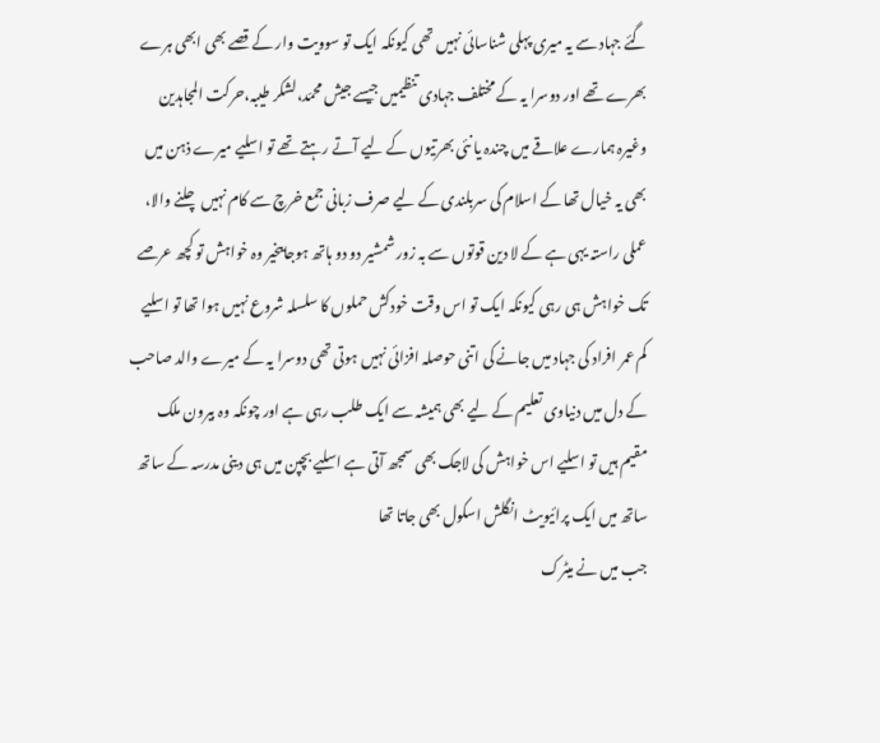گئے جہاد سے یہ میری پہلی شناسائی نہیں تھی کیونکہ ایک تو سوویت وار کے قصے بھی ابھی ہرے بھرے تھے اور دوسرا یہ کے مختلف جہادی تنظیمیں جیسے جیش محمّد،لشکر طیبہ،حرکت المجاہدین وغیرہ ہمارے علاقے میں چندہ یا نئی بھرتیوں کے لیے آتے رہتے تھے تو اسلیے میرے ذہن میں بھی یہ خیال تھا کے اسلام کی سربلندی کے لیے صرف زبانی جمع خرچ سے کام نہیں چلنے والا، عملی راستہ یہی ہے کے لا دین قوتوں سے بہ زور شمشیر دو دو ہاتھ ہوجایںخیر وہ خواہش تو کچھ عرصے تک خواہش ہی رہی کیونکہ ایک تو اس وقت خودکش حملوں کا سلسلہ شروع نہیں ہوا تھا تو اسلیے کم عمر افراد کی جہاد میں جانے کی اتنی حوصلہ افزائی نہیں ہوتی تھی دوسرا یہ کے میرے والد صاحب کے دل میں دنیاوی تعلیم کے لیے بھی ہمیشہ سے ایک طلب رہی ہے اور چونکہ وہ بیرون ملک مقیم ہیں تو اسلیے اس خواہش کی لاجک بھی سمجھ آتی ہے اسلیے بچپن میں ہی دینی مدرسہ کے ساتھ ساتھ میں ایک پرائیویٹ انگلش اسکول بھی جاتا تھا
جب میں نے میٹرک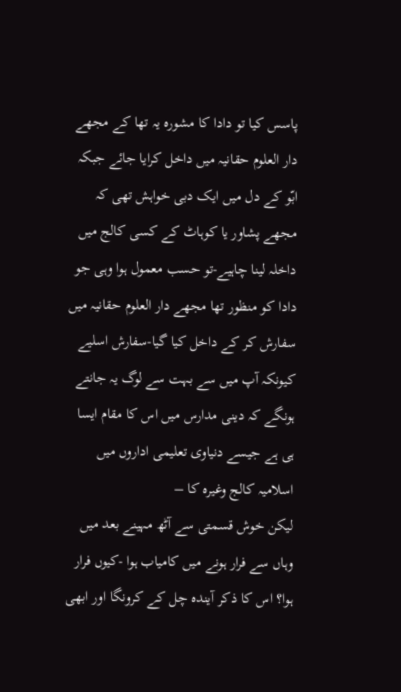پاسس کیا تو دادا کا مشورہ یہ تھا کے مجھے دار العلوم حقانیہ میں داخل کرایا جائے جبکہ ابّو کے دل میں ایک دبی خواہش تھی کہ مجھے پشاور یا کوہاٹ کے کسی کالج میں داخلہ لینا چاہیے-تو حسب معمول ہوا وہی جو دادا کو منظور تھا مجھے دار العلوم حقانیہ میں سفارش کر کے داخل کیا گیا-سفارش اسلیے کیونکہ آپ میں سے بہت سے لوگ یہ جانتے ہونگے کہ دینی مدارس میں اس کا مقام ایسا ہی ہے جیسے دنیاوی تعلیمی اداروں میں اسلامیہ کالج وغیرہ کا –
لیکن خوش قسمتی سے آٹھ مہینے بعد میں وہاں سے فرار ہونے میں کامیاب ہوا -کیوں فرار ہوا؟ اس کا ذکر آیندہ چل کے کرونگا اور ابھی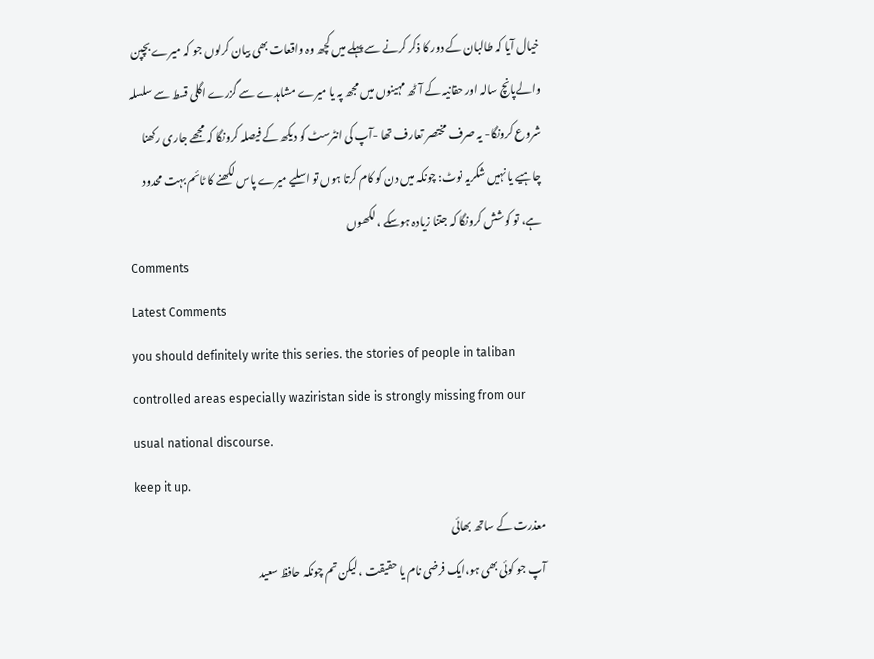خیال آیا کہ طالبان کے دور کا ذکر کرنے سے پہلے میں کچھ وہ واقعات بھی بیان کرلوں جو کہ میرے بچپن والےپانچ سالہ اور حقانیہ کے آٹھ مہینوں میں مجھ پہ یا میرے مشاہدے سے گزرے اگلی قسط سے سلسلہ شروع کرونگا- یہ صرف مختصر تعارف تھا -آپ کی انٹرسٹ کو دیکھ کے فیصلہ کرونگا کہ مجھے جاری رکھنا چاہیے یا نہیں شکریہ نوٹ: چونکہ میں دن کو کام کرتا ہوں تو اسلیے میرے پاس لکھنے کا ٹائم بہت محدود ہے، تو کوشش کرونگا کہ جتنا زیادہ ہوسکے ، لکھوں
Comments
Latest Comments
you should definitely write this series. the stories of people in taliban controlled areas especially waziristan side is strongly missing from our usual national discourse.
keep it up.
معذرت کے ساتھ بھائی
آپ جو کوئی بھی ہو،ایک فرضی نام یا حقیقت ، لیکن تم چونکہ حافظ سعید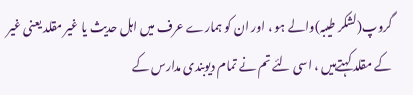گروپ(لشکر طیبہ)والے ہو ، اور ان کو ہمارے عرف میں اہل حدیث یا غیر مقلد یعنی غیر کے مقلد کہتےہیں ، اسی لئے تم نے تمام دیوبندی مدارس کے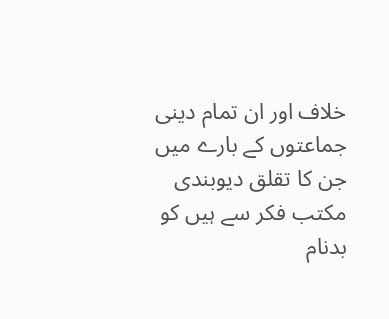خلاف اور ان تمام دینی جماعتوں کے بارے میں جن کا تقلق دیوبندی مکتب فکر سے ہیں کو بدنام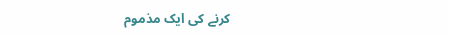کرنے کی ایک مذموم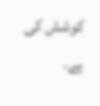کوشش کی ہے۔